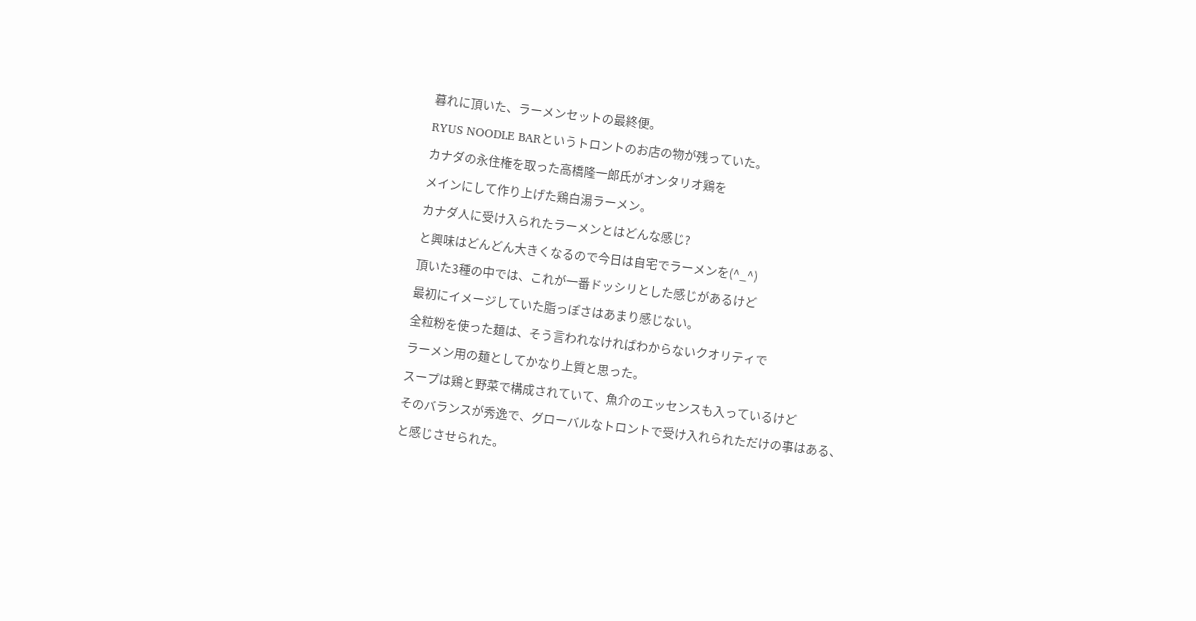暮れに頂いた、ラーメンセットの最終便。
RYUS NOODLE BARというトロントのお店の物が残っていた。
カナダの永住権を取った高橋隆一郎氏がオンタリオ鶏を
メインにして作り上げた鶏白湯ラーメン。
カナダ人に受け入られたラーメンとはどんな感じ?
と興味はどんどん大きくなるので今日は自宅でラーメンを(^_^)
頂いた3種の中では、これが一番ドッシリとした感じがあるけど
最初にイメージしていた脂っぽさはあまり感じない。
全粒粉を使った麺は、そう言われなければわからないクオリティで
ラーメン用の麺としてかなり上質と思った。
スープは鶏と野菜で構成されていて、魚介のエッセンスも入っているけど
そのバランスが秀逸で、グローバルなトロントで受け入れられただけの事はある、
と感じさせられた。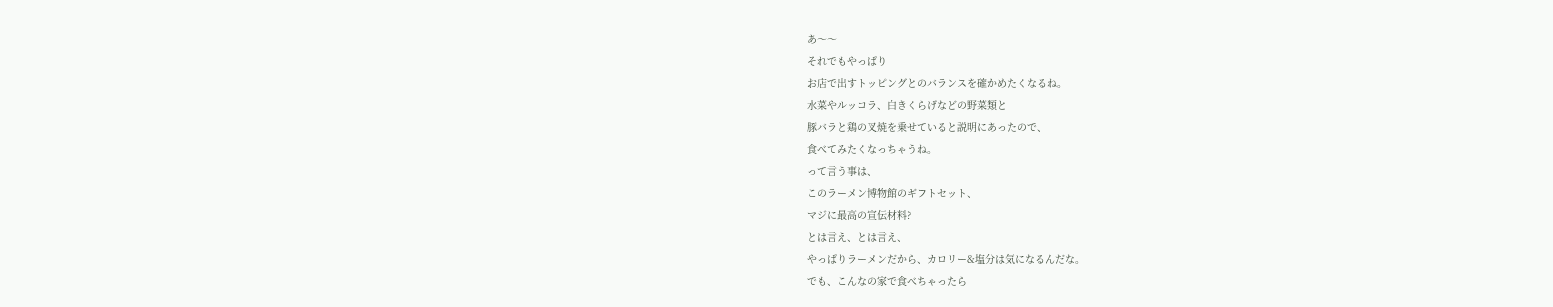あ〜〜
それでもやっぱり
お店で出すトッピングとのバランスを確かめたくなるね。
水菜やルッコラ、白きくらげなどの野菜類と
豚バラと鶏の叉焼を乗せていると説明にあったので、
食べてみたくなっちゃうね。
って言う事は、
このラーメン博物館のギフトセット、
マジに最高の宣伝材料?
とは言え、とは言え、
やっぱりラーメンだから、カロリー&塩分は気になるんだな。
でも、こんなの家で食べちゃったら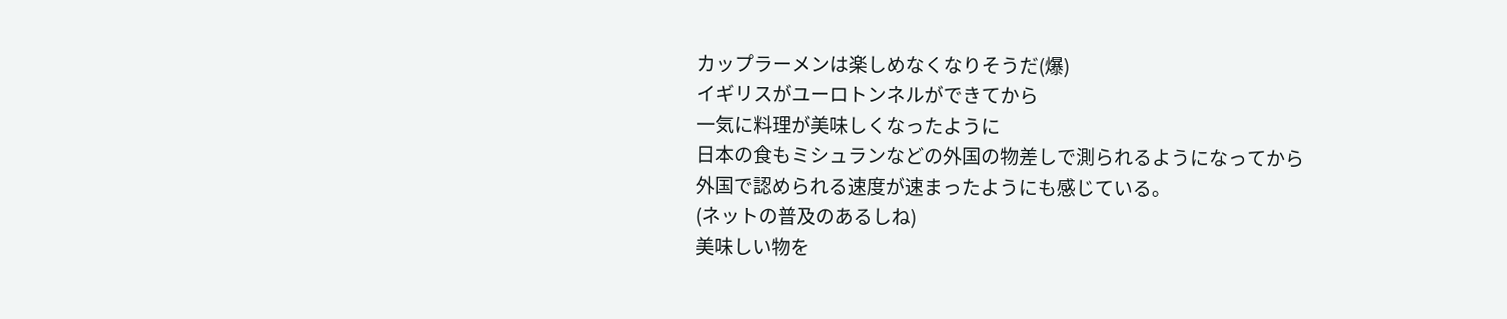カップラーメンは楽しめなくなりそうだ(爆)
イギリスがユーロトンネルができてから
一気に料理が美味しくなったように
日本の食もミシュランなどの外国の物差しで測られるようになってから
外国で認められる速度が速まったようにも感じている。
(ネットの普及のあるしね)
美味しい物を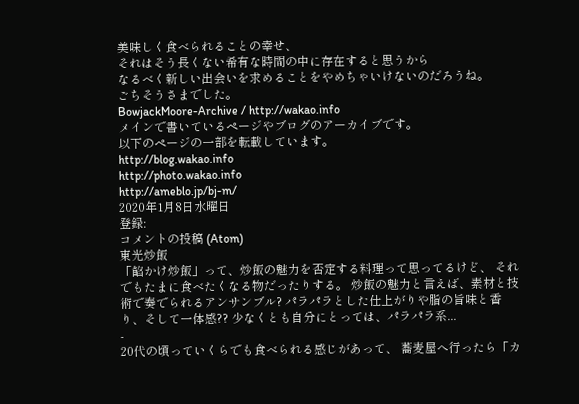美味しく食べられることの幸せ、
それはそう長くない希有な時間の中に存在すると思うから
なるべく新しい出会いを求めることをやめちゃいけないのだろうね。
ごちそうさまでした。
BowjackMoore-Archive / http://wakao.info
メインで書いているページやブログのアーカイブです。
以下のページの一部を転載しています。
http://blog.wakao.info
http://photo.wakao.info
http://ameblo.jp/bj-m/
2020年1月8日水曜日
登録:
コメントの投稿 (Atom)
東光炒飯
「餡かけ炒飯」って、炒飯の魅力を否定する料理って思ってるけど、 それでもたまに食べたくなる物だったりする。 炒飯の魅力と言えば、素材と技術で奏でられるアンサンブル? パラパラとした仕上がりや脂の旨味と香り、そして一体感?? 少なくとも自分にとっては、パラパラ系...
-
20代の頃っていくらでも食べられる感じがあって、 蕎麦屋へ行ったら「カ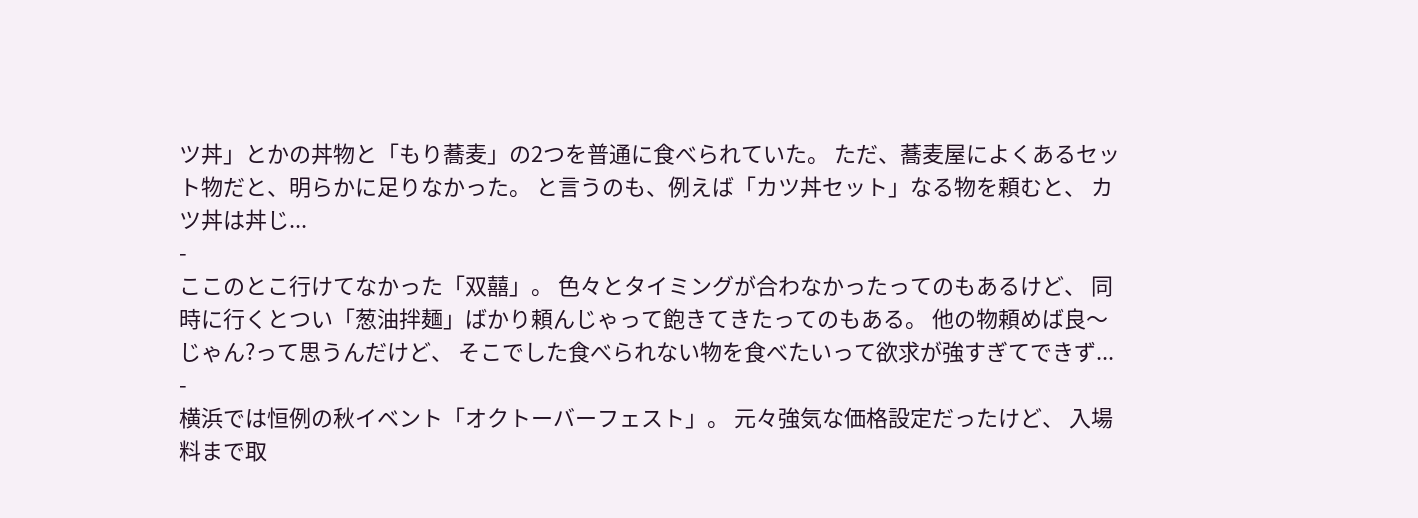ツ丼」とかの丼物と「もり蕎麦」の2つを普通に食べられていた。 ただ、蕎麦屋によくあるセット物だと、明らかに足りなかった。 と言うのも、例えば「カツ丼セット」なる物を頼むと、 カツ丼は丼じ...
-
ここのとこ行けてなかった「双囍」。 色々とタイミングが合わなかったってのもあるけど、 同時に行くとつい「葱油拌麺」ばかり頼んじゃって飽きてきたってのもある。 他の物頼めば良〜じゃん?って思うんだけど、 そこでした食べられない物を食べたいって欲求が強すぎてできず...
-
横浜では恒例の秋イベント「オクトーバーフェスト」。 元々強気な価格設定だったけど、 入場料まで取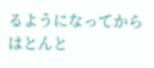るようになってからはとんと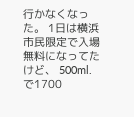行かなくなった。 1日は横浜市民限定で入場無料になってたけど、 500ml.で1700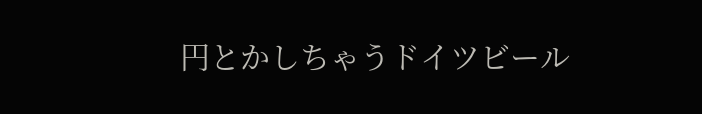円とかしちゃうドイツビール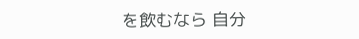を飲むなら 自分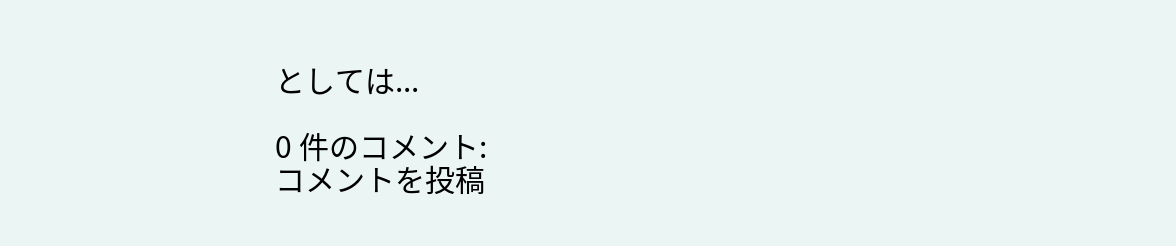としては...

0 件のコメント:
コメントを投稿